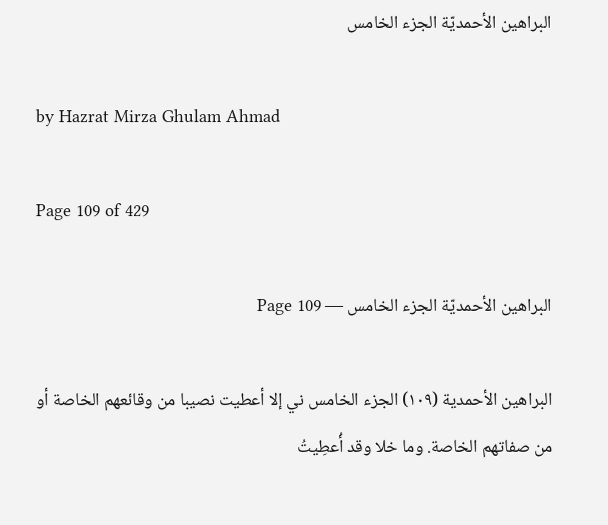البراهين الأحمديّة الجزء الخامس

by Hazrat Mirza Ghulam Ahmad

Page 109 of 429

البراهين الأحمديّة الجزء الخامس — Page 109

البراهين الأحمدية (۱۰۹) الجزء الخامس ني إلا أعطيت نصيبا من وقائعهم الخاصة أو من صفاتهم الخاصة. وما خلا وقد أُعطِيتُ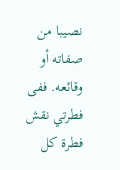نصيبا من صفاته أو وقائعه. ففى فطرتي نقش فطرة كل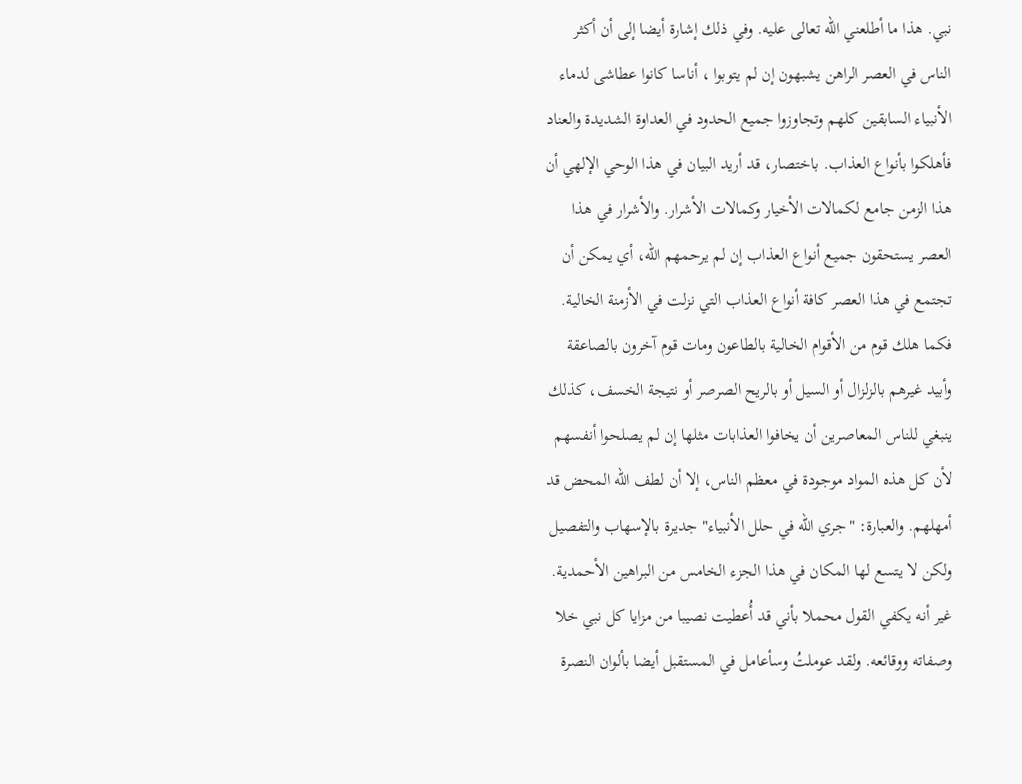نبي. هذا ما أطلعني الله تعالى عليه. وفي ذلك إشارة أيضا إلى أن أكثر الناس في العصر الراهن يشبهون إن لم يتوبوا ، أناسا كانوا عطاشى لدماء الأنبياء السابقين كلهم وتجاوزوا جميع الحدود في العداوة الشديدة والعناد فأهلكوا بأنواع العذاب. باختصار، قد أريد البيان في هذا الوحي الإلهي أن هذا الزمن جامع لكمالات الأخيار وكمالات الأشرار. والأشرار في هذا العصر يستحقون جميع أنواع العذاب إن لم يرحمهم الله، أي يمكن أن تجتمع في هذا العصر كافة أنواع العذاب التي نزلت في الأزمنة الخالية. فكما هلك قوم من الأقوام الخالية بالطاعون ومات قوم آخرون بالصاعقة وأبيد غيرهم بالزلزال أو السيل أو بالريح الصرصر أو نتيجة الخسف، كذلك ينبغي للناس المعاصرين أن يخافوا العذابات مثلها إن لم يصلحوا أنفسهم لأن كل هذه المواد موجودة في معظم الناس، إلا أن لطف الله المحض قد أمهلهم. والعبارة: "جري الله في حلل الأنبياء" جديرة بالإسهاب والتفصيل ولكن لا يتسع لها المكان في هذا الجزء الخامس من البراهين الأحمدية. غير أنه يكفي القول محملا بأني قد أُعطيت نصيبا من مزايا كل نبي خلا وصفاته ووقائعه. ولقد عوملتُ وسأعامل في المستقبل أيضا بألوان النصرة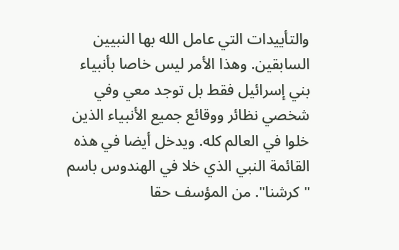والتأييدات التي عامل الله بها النبيين السابقين. وهذا الأمر ليس خاصا بأنبياء بني إسرائيل فقط بل توجد معي وفي شخصي نظائر ووقائع جميع الأنبياء الذين خلوا في العالم كله. ويدخل أيضا في هذه القائمة النبي الذي خلا في الهندوس باسم "كرشنا". من المؤسف حقا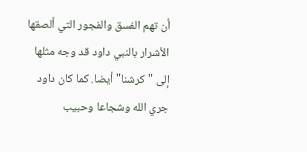أن تهم الفسق والفجور التي ألصقها الأشرار بالنبي داود قد وجه مثلها إلى "كرشنا" أيضا. كما كان داود جري الله وشجاعا وحبيب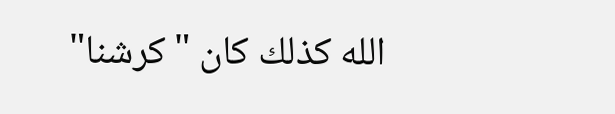الله كذلك كان "كرشنا"